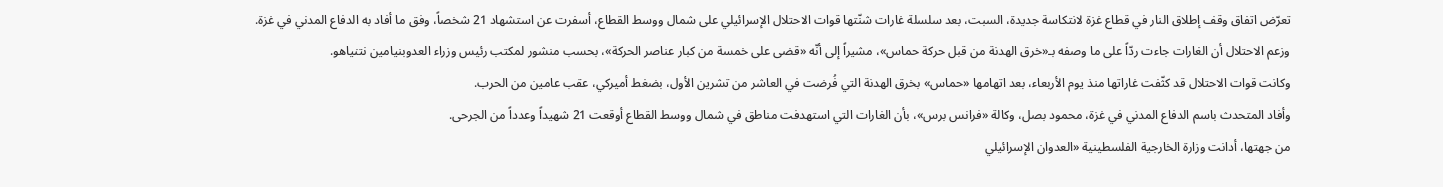تعرّض اتفاق وقف إطلاق النار في قطاع غزة لانتكاسة جديدة، السبت، بعد سلسلة غارات شنّتها قوات الاحتلال الإسرائيلي على شمال ووسط القطاع، أسفرت عن استشهاد 21 شخصاً، وفق ما أفاد به الدفاع المدني في غزة.
وزعم الاحتلال أن الغارات جاءت ردّاً على ما وصفه بـ«خرق الهدنة من قبل حركة حماس»، مشيراً إلى أنّه «قضى على خمسة من كبار عناصر الحركة»، بحسب منشور لمكتب رئيس وزراء العدوبنيامين نتنياهو.
وكانت قوات الاحتلال قد كثّفت غاراتها منذ يوم الأربعاء، بعد اتهامها «حماس» بخرق الهدنة التي فُرضت في العاشر من تشرين الأول، بضغط أميركي، عقب عامين من الحرب.
وأفاد المتحدث باسم الدفاع المدني في غزة، محمود بصل، وكالة «فرانس برس»، بأن الغارات التي استهدفت مناطق في شمال ووسط القطاع أوقعت 21 شهيداً وعدداً من الجرحى.
من جهتها، أدانت وزارة الخارجية الفلسطينية «العدوان الإسرائيلي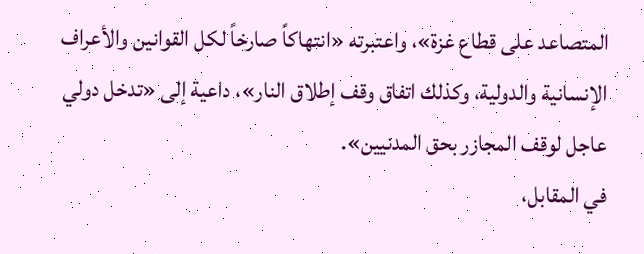المتصاعد على قطاع غزة»، واعتبرته «انتهاكاً صارخاً لكل القوانين والأعراف الإنسانية والدولية، وكذلك اتفاق وقف إطلاق النار»، داعية إلى «تدخل دولي عاجل لوقف المجازر بحق المدنيين».
في المقابل،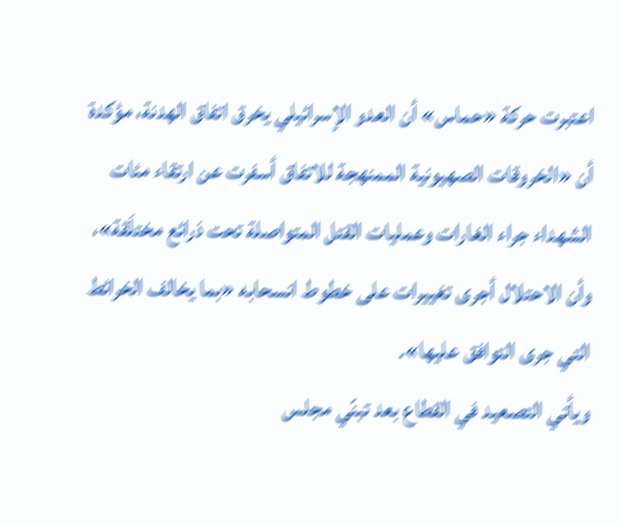اعتبرت حركة «حماس» أن العدو الإسرائيلي يخرق اتفاق الهدنة، مؤكدة أن «الخروقات الصهيونية الممنهجة للاتفاق أسفرت عن ارتقاء مئات الشهداء جراء الغارات وعمليات القتل المتواصلة تحت ذرائع مختلَقة»، وأن الاحتلال أجرى تغييرات على خطوط انسحابه «بما يخالف الخرائط التي جرى التوافق عليها».
ويأتي التصعيد في القطاع بعد تبنّي مجلس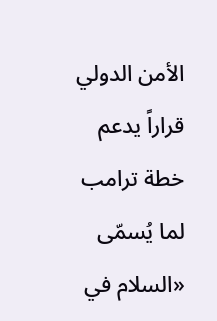الأمن الدولي قراراً يدعم خطة ترامب لما يُسمّى «السلام في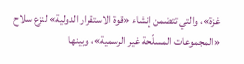غزة»، والتي تتضمن إنشاء «قوة الاستقرار الدولية» لنزع سلاح «المجموعات المسلّحة غير الرسمية»، وبينها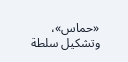«حماس»، وتشكيل سلطة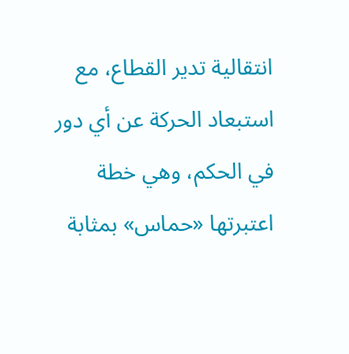انتقالية تدير القطاع، مع استبعاد الحركة عن أي دور في الحكم، وهي خطة اعتبرتها «حماس» بمثابة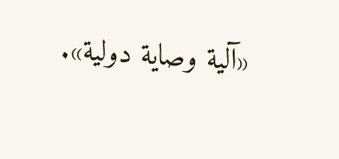«آلية وصاية دولية».